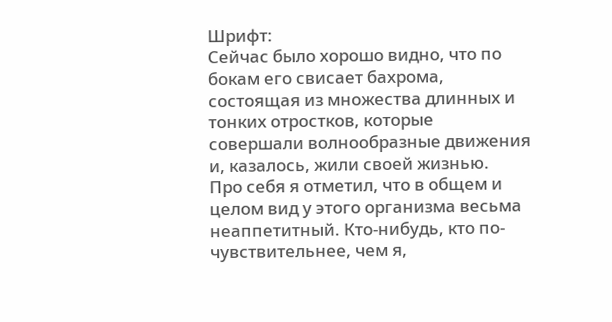Шрифт:
Сейчас было хорошо видно, что по бокам его свисает бахрома, состоящая из множества длинных и тонких отростков, которые совершали волнообразные движения и, казалось, жили своей жизнью.
Про себя я отметил, что в общем и целом вид у этого организма весьма неаппетитный. Кто-нибудь, кто по-чувствительнее, чем я,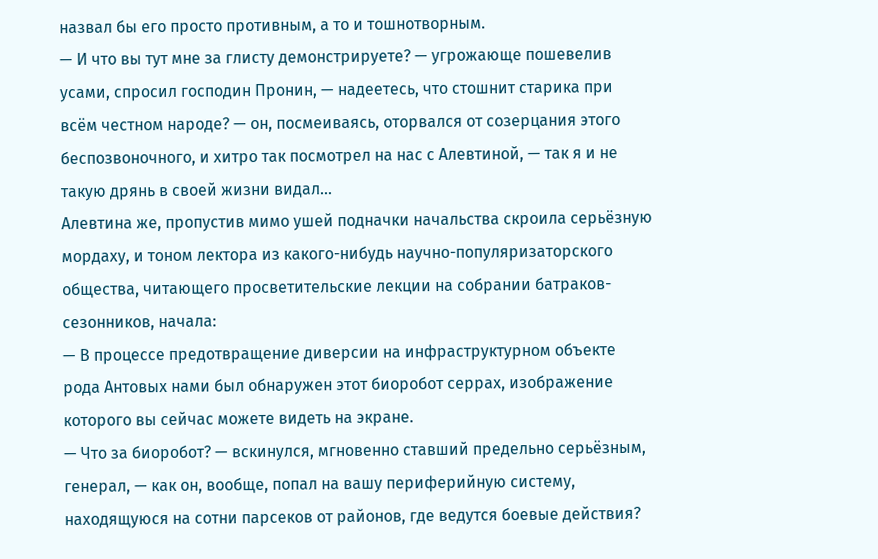назвал бы его просто противным, а то и тошнотворным.
— И что вы тут мне за глисту демонстрируете? — угрожающе пошевелив усами, спросил господин Пронин, — надеетесь, что стошнит старика при всём честном народе? — он, посмеиваясь, оторвался от созерцания этого беспозвоночного, и хитро так посмотрел на нас с Алевтиной, — так я и не такую дрянь в своей жизни видал…
Алевтина же, пропустив мимо ушей подначки начальства скроила серьёзную мордаху, и тоном лектора из какого-нибудь научно-популяризаторского общества, читающего просветительские лекции на собрании батраков-сезонников, начала:
— В процессе предотвращение диверсии на инфраструктурном объекте рода Антовых нами был обнаружен этот биоробот серрах, изображение которого вы сейчас можете видеть на экране.
— Что за биоробот? — вскинулся, мгновенно ставший предельно серьёзным, генерал, — как он, вообще, попал на вашу периферийную систему, находящуюся на сотни парсеков от районов, где ведутся боевые действия?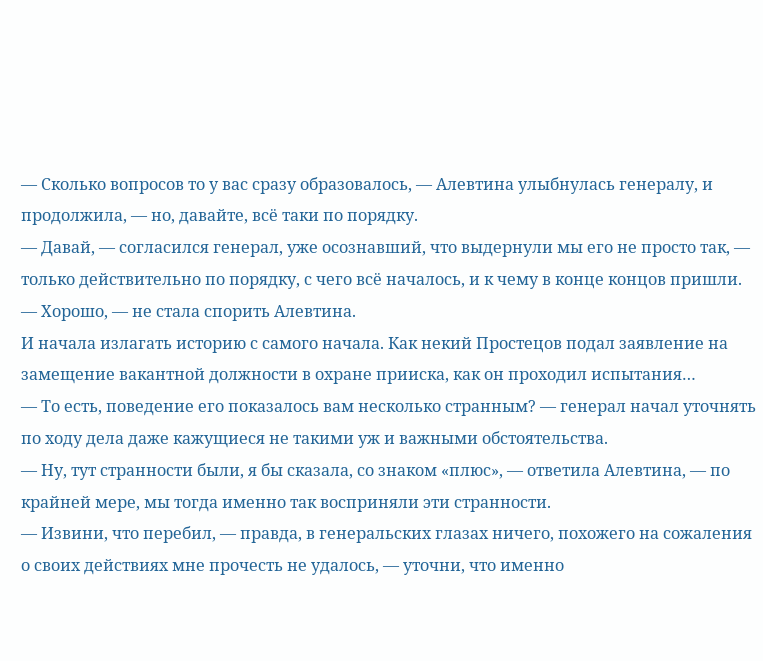— Сколько вопросов то у вас сразу образовалось, — Алевтина улыбнулась генералу, и продолжила, — но, давайте, всё таки по порядку.
— Давай, — согласился генерал, уже осознавший, что выдернули мы его не просто так, — только действительно по порядку, с чего всё началось, и к чему в конце концов пришли.
— Хорошо, — не стала спорить Алевтина.
И начала излагать историю с самого начала. Как некий Простецов подал заявление на замещение вакантной должности в охране прииска, как он проходил испытания…
— То есть, поведение его показалось вам несколько странным? — генерал начал уточнять по ходу дела даже кажущиеся не такими уж и важными обстоятельства.
— Ну, тут странности были, я бы сказала, со знаком «плюс», — ответила Алевтина, — по крайней мере, мы тогда именно так восприняли эти странности.
— Извини, что перебил, — правда, в генеральских глазах ничего, похожего на сожаления о своих действиях мне прочесть не удалось, — уточни, что именно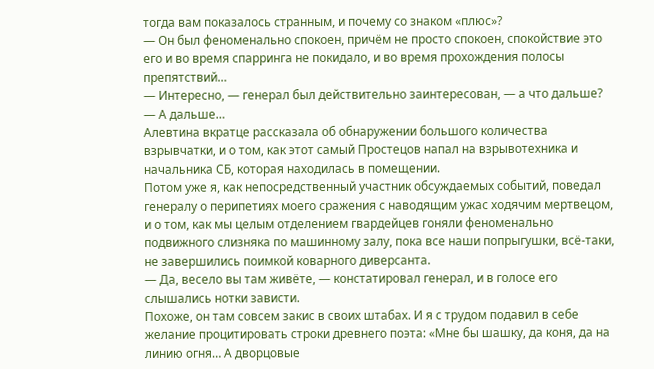тогда вам показалось странным, и почему со знаком «плюс»?
— Он был феноменально спокоен, причём не просто спокоен, спокойствие это его и во время спарринга не покидало, и во время прохождения полосы препятствий…
— Интересно, — генерал был действительно заинтересован, — а что дальше?
— А дальше…
Алевтина вкратце рассказала об обнаружении большого количества взрывчатки, и о том, как этот самый Простецов напал на взрывотехника и начальника СБ, которая находилась в помещении.
Потом уже я, как непосредственный участник обсуждаемых событий, поведал генералу о перипетиях моего сражения с наводящим ужас ходячим мертвецом, и о том, как мы целым отделением гвардейцев гоняли феноменально подвижного слизняка по машинному залу, пока все наши попрыгушки, всё-таки, не завершились поимкой коварного диверсанта.
— Да, весело вы там живёте, — констатировал генерал, и в голосе его слышались нотки зависти.
Похоже, он там совсем закис в своих штабах. И я с трудом подавил в себе желание процитировать строки древнего поэта: «Мне бы шашку, да коня, да на линию огня… А дворцовые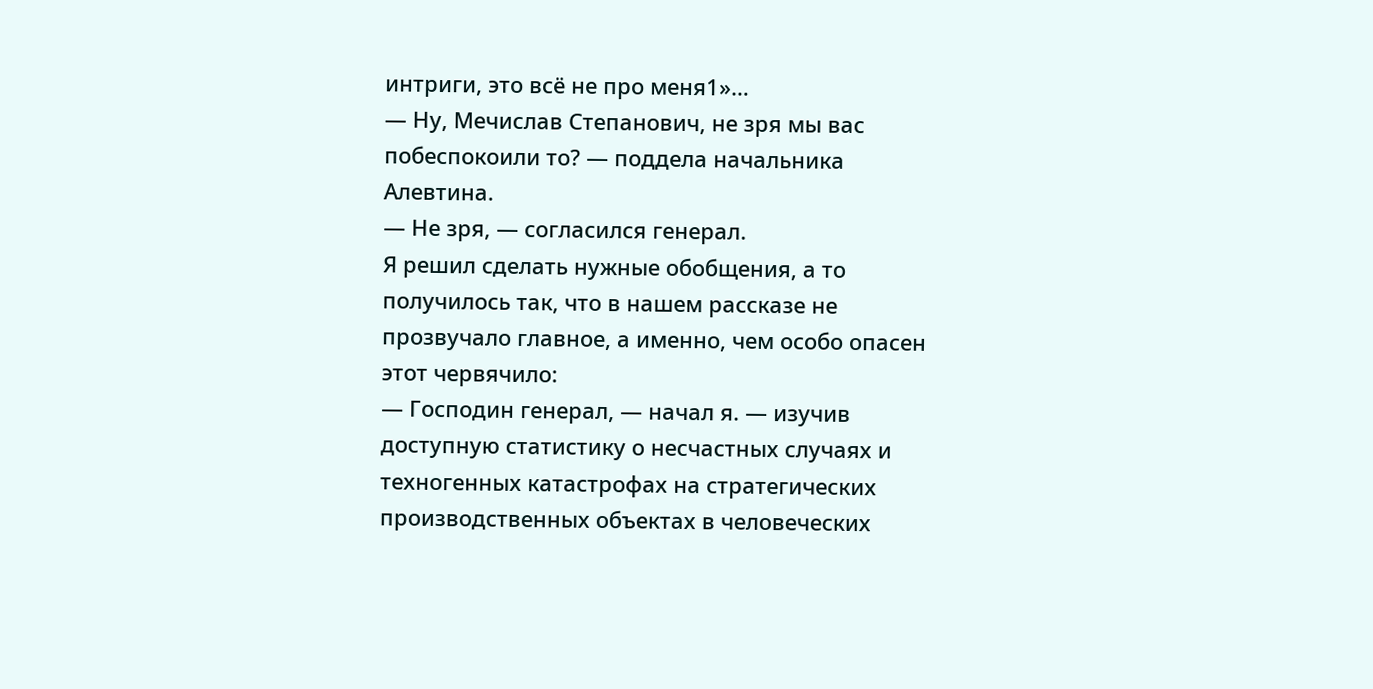интриги, это всё не про меня1»…
— Ну, Мечислав Степанович, не зря мы вас побеспокоили то? — поддела начальника Алевтина.
— Не зря, — согласился генерал.
Я решил сделать нужные обобщения, а то получилось так, что в нашем рассказе не прозвучало главное, а именно, чем особо опасен этот червячило:
— Господин генерал, — начал я. — изучив доступную статистику о несчастных случаях и техногенных катастрофах на стратегических производственных объектах в человеческих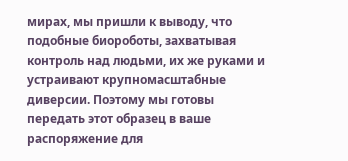мирах, мы пришли к выводу, что подобные биороботы, захватывая контроль над людьми, их же руками и устраивают крупномасштабные диверсии. Поэтому мы готовы передать этот образец в ваше распоряжение для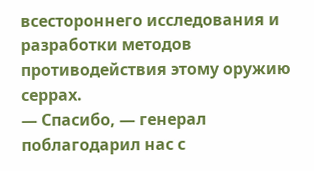всестороннего исследования и разработки методов противодействия этому оружию серрах.
— Спасибо, — генерал поблагодарил нас с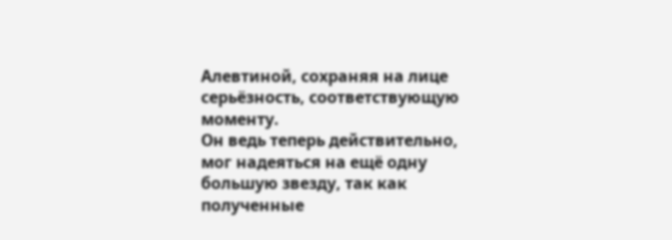Алевтиной, сохраняя на лице серьёзность, соответствующую моменту.
Он ведь теперь действительно, мог надеяться на ещё одну большую звезду, так как полученные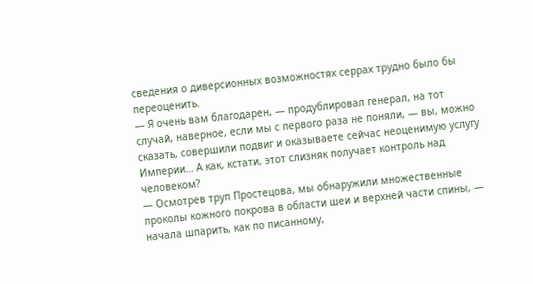сведения о диверсионных возможностях серрах трудно было бы переоценить.
— Я очень вам благодарен, — продублировал генерал, на тот случай, наверное, если мы с первого раза не поняли, — вы, можно сказать, совершили подвиг и оказываете сейчас неоценимую услугу Империи… А как, кстати, этот слизняк получает контроль над человеком?
— Осмотрев труп Простецова, мы обнаружили множественные проколы кожного покрова в области шеи и верхней части спины, — начала шпарить, как по писанному,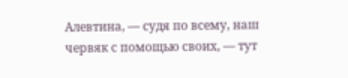Алевтина, — судя по всему, наш червяк с помощью своих, — тут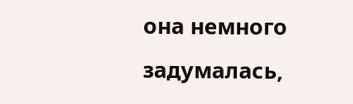она немного задумалась,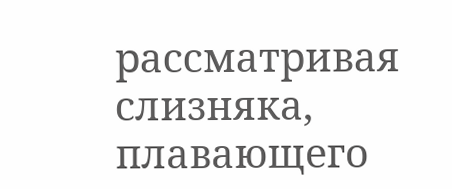рассматривая слизняка, плавающего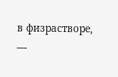в физрастворе, —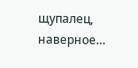щупалец, наверное…